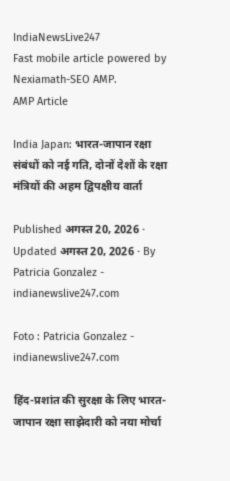IndiaNewsLive247
Fast mobile article powered by Nexiamath-SEO AMP.
AMP Article

India Japan: भारत-जापान रक्षा संबंधों को नई गति, दोनों देशों के रक्षा मंत्रियों की अहम द्विपक्षीय वार्ता

Published अगस्त 20, 2026 · Updated अगस्त 20, 2026 · By Patricia Gonzalez - indianewslive247.com

Foto : Patricia Gonzalez - indianewslive247.com

हिंद-प्रशांत की सुरक्षा के लिए भारत-जापान रक्षा साझेदारी को नया मोर्चा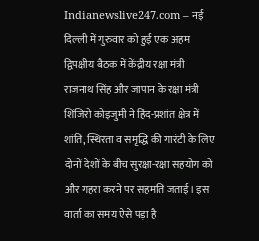Indianewslive247.com – नई दिल्ली में गुरुवार को हुई एक अहम द्विपक्षीय बैठक में केंद्रीय रक्षा मंत्री राजनाथ सिंह और जापान के रक्षा मंत्री शिंजिरो कोइजुमी ने हिंद-प्रशांत क्षेत्र में शांति, स्थिरता व समृद्धि की गारंटी के लिए दोनों देशों के बीच सुरक्षा-रक्षा सहयोग को और गहरा करने पर सहमति जताई। इस वार्ता का समय ऐसे पड़ा है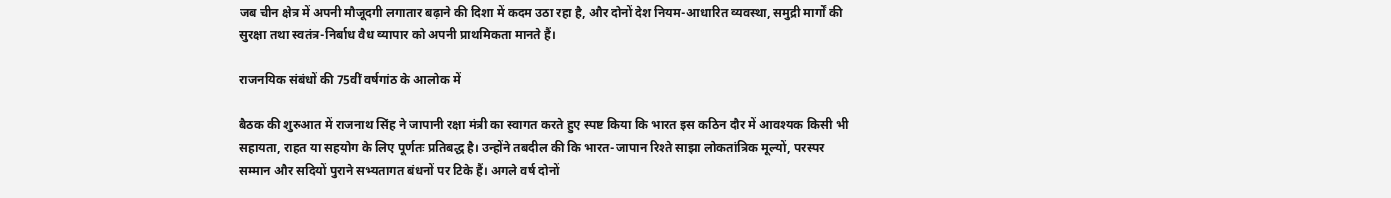जब चीन क्षेत्र में अपनी मौजूदगी लगातार बढ़ाने की दिशा में कदम उठा रहा है, और दोनों देश नियम-आधारित व्यवस्था, समुद्री मार्गों की सुरक्षा तथा स्वतंत्र-निर्बाध वैध व्यापार को अपनी प्राथमिकता मानते हैं।

राजनयिक संबंधों की 75वीं वर्षगांठ के आलोक में

बैठक की शुरुआत में राजनाथ सिंह ने जापानी रक्षा मंत्री का स्वागत करते हुए स्पष्ट किया कि भारत इस कठिन दौर में आवश्यक किसी भी सहायता, राहत या सहयोग के लिए पूर्णतः प्रतिबद्ध है। उन्होंने तबदील की कि भारत-जापान रिश्ते साझा लोकतांत्रिक मूल्यों, परस्पर सम्मान और सदियों पुराने सभ्यतागत बंधनों पर टिके हैं। अगले वर्ष दोनों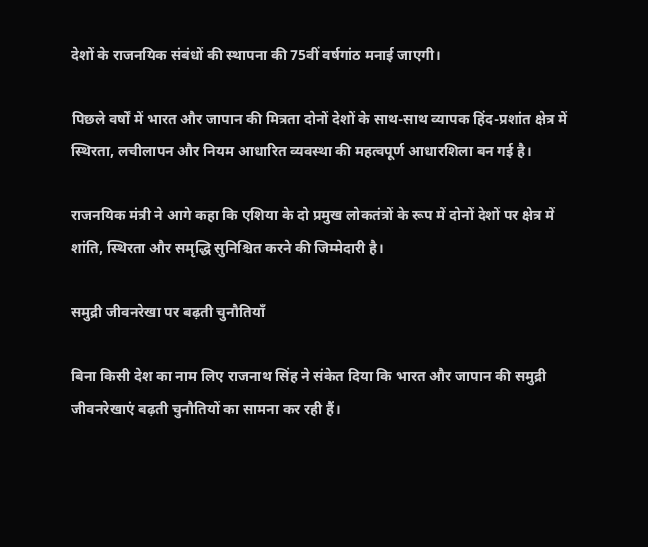देशों के राजनयिक संबंधों की स्थापना की 75वीं वर्षगांठ मनाई जाएगी।

पिछले वर्षों में भारत और जापान की मित्रता दोनों देशों के साथ-साथ व्यापक हिंद-प्रशांत क्षेत्र में स्थिरता, लचीलापन और नियम आधारित व्यवस्था की महत्वपूर्ण आधारशिला बन गई है।

राजनयिक मंत्री ने आगे कहा कि एशिया के दो प्रमुख लोकतंत्रों के रूप में दोनों देशों पर क्षेत्र में शांति, स्थिरता और समृद्धि सुनिश्चित करने की जिम्मेदारी है।

समुद्री जीवनरेखा पर बढ़ती चुनौतियाँ

बिना किसी देश का नाम लिए राजनाथ सिंह ने संकेत दिया कि भारत और जापान की समुद्री जीवनरेखाएं बढ़ती चुनौतियों का सामना कर रही हैं।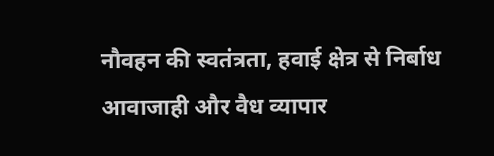नौवहन की स्वतंत्रता, हवाई क्षेत्र से निर्बाध आवाजाही और वैध व्यापार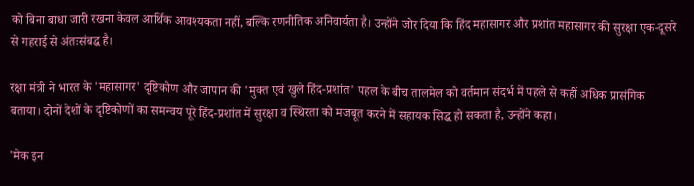को बिना बाधा जारी रखना केवल आर्थिक आवश्यकता नहीं, बल्कि रणनीतिक अनिवार्यता है। उन्होंने जोर दिया कि हिंद महासागर और प्रशांत महासागर की सुरक्षा एक-दूसरे से गहराई से अंतःसंबद्ध है।

रक्षा मंत्री ने भारत के 'महासागर' दृष्टिकोण और जापान की 'मुक्त एवं खुले हिंद-प्रशांत' पहल के बीच तालमेल को वर्तमान संदर्भ में पहले से कहीं अधिक प्रासंगिक बताया। दोनों देशों के दृष्टिकोणों का समन्वय पूरे हिंद-प्रशांत में सुरक्षा व स्थिरता को मजबूत करने में सहायक सिद्ध हो सकता है, उन्होंने कहा।

'मेक इन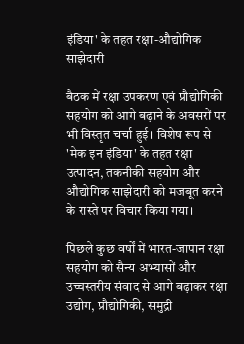इंडिया' के तहत रक्षा-औद्योगिक साझेदारी

बैठक में रक्षा उपकरण एवं प्रौद्योगिकी सहयोग को आगे बढ़ाने के अवसरों पर भी विस्तृत चर्चा हुई। विशेष रूप से 'मेक इन इंडिया' के तहत रक्षा उत्पादन, तकनीकी सहयोग और औद्योगिक साझेदारी को मजबूत करने के रास्ते पर विचार किया गया।

पिछले कुछ वर्षों में भारत-जापान रक्षा सहयोग को सैन्य अभ्यासों और उच्चस्तरीय संवाद से आगे बढ़ाकर रक्षा उद्योग, प्रौद्योगिकी, समुद्री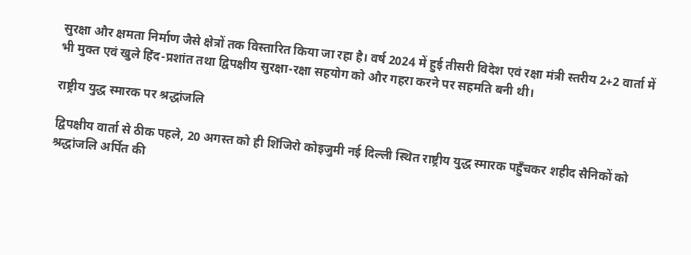सुरक्षा और क्षमता निर्माण जैसे क्षेत्रों तक विस्तारित किया जा रहा है। वर्ष 2024 में हुई तीसरी विदेश एवं रक्षा मंत्री स्तरीय 2+2 वार्ता में भी मुक्त एवं खुले हिंद-प्रशांत तथा द्विपक्षीय सुरक्षा-रक्षा सहयोग को और गहरा करने पर सहमति बनी थी।

राष्ट्रीय युद्ध स्मारक पर श्रद्धांजलि

द्विपक्षीय वार्ता से ठीक पहले, 20 अगस्त को ही शिंजिरो कोइजुमी नई दिल्ली स्थित राष्ट्रीय युद्ध स्मारक पहुँचकर शहीद सैनिकों को श्रद्धांजलि अर्पित की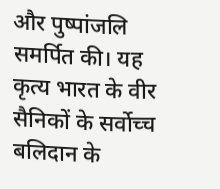और पुष्पांजलि समर्पित की। यह कृत्य भारत के वीर सैनिकों के सर्वोच्च बलिदान के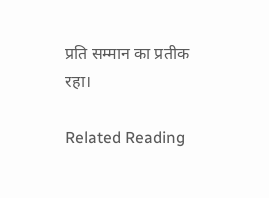प्रति सम्मान का प्रतीक रहा।

Related Reading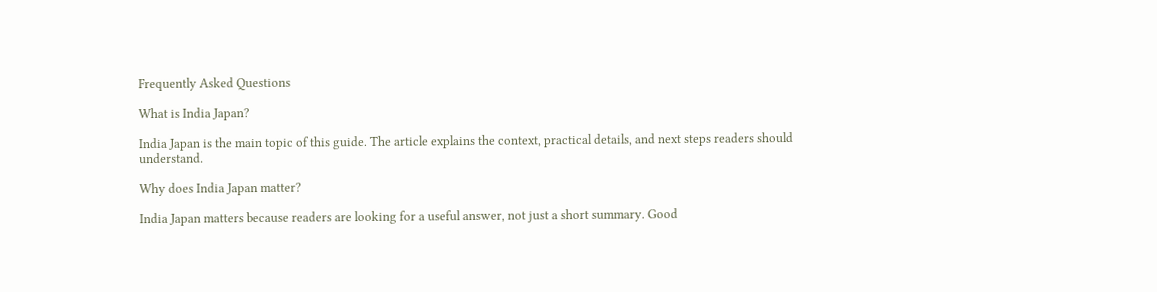Frequently Asked Questions

What is India Japan?

India Japan is the main topic of this guide. The article explains the context, practical details, and next steps readers should understand.

Why does India Japan matter?

India Japan matters because readers are looking for a useful answer, not just a short summary. Good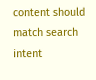content should match search intent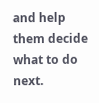and help them decide what to do next.